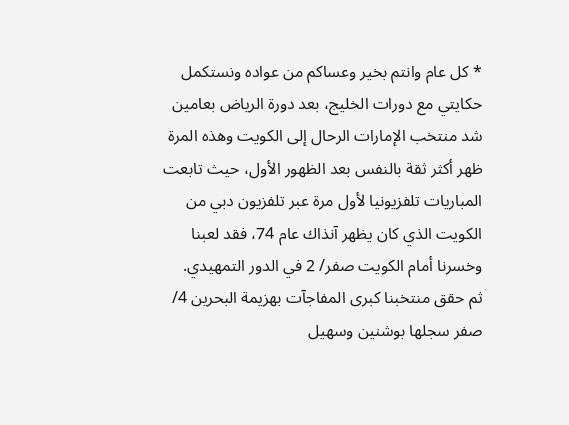* كل عام وانتم بخير وعساكم من عواده ونستكمل حكايتي مع دورات الخليج، بعد دورة الرياض بعامين شد منتخب الإمارات الرحال إلى الكويت وهذه المرة ظهر أكثر ثقة بالنفس بعد الظهور الأول، حيث تابعت المباريات تلفزيونيا لأول مرة عبر تلفزيون دبي من الكويت الذي كان يظهر آنذاك عام 74، فقد لعبنا وخسرنا أمام الكويت صفر/ 2 في الدور التمهيدي.
ثم حقق منتخبنا كبرى المفاجآت بهزيمة البحرين 4/ صفر سجلها بوشنين وسهيل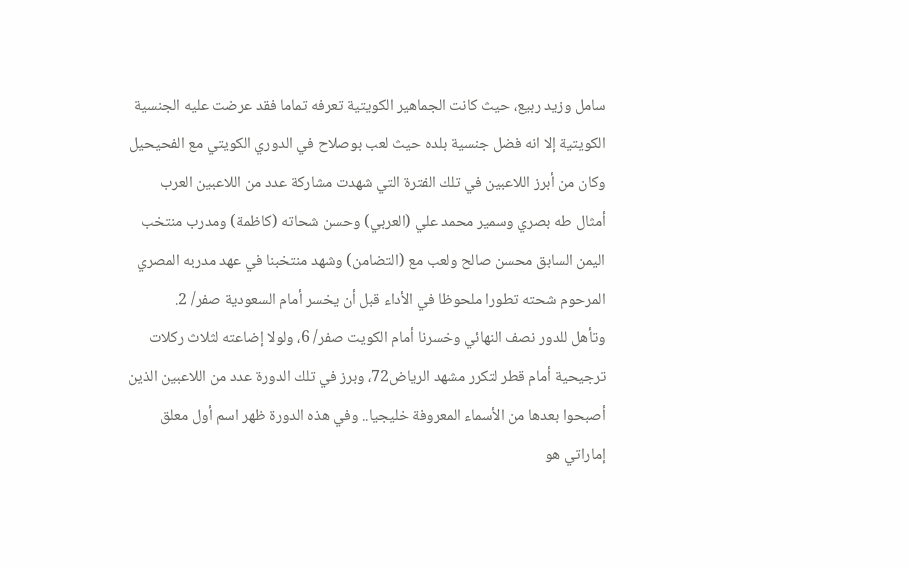سامل وزيد ربيع، حيث كانت الجماهير الكويتية تعرفه تماما فقد عرضت عليه الجنسية الكويتية إلا انه فضل جنسية بلده حيث لعب بوصلاح في الدوري الكويتي مع الفحيحيل وكان من أبرز اللاعبين في تلك الفترة التي شهدت مشاركة عدد من اللاعبين العرب أمثال طه بصري وسمير محمد علي (العربي) وحسن شحاته (كاظمة) ومدرب منتخب اليمن السابق محسن صالح ولعب مع (التضامن) وشهد منتخبنا في عهد مدربه المصري المرحوم شحته تطورا ملحوظا في الأداء قبل أن يخسر أمام السعودية صفر/ 2.
وتأهل للدور نصف النهائي وخسرنا أمام الكويت صفر/ 6، ولولا إضاعته لثلاث ركلات ترجيحية أمام قطر لتكرر مشهد الرياض72، وبرز في تلك الدورة عدد من اللاعبين الذين أصبحوا بعدها من الأسماء المعروفة خليجيا.. وفي هذه الدورة ظهر اسم أول معلق إماراتي هو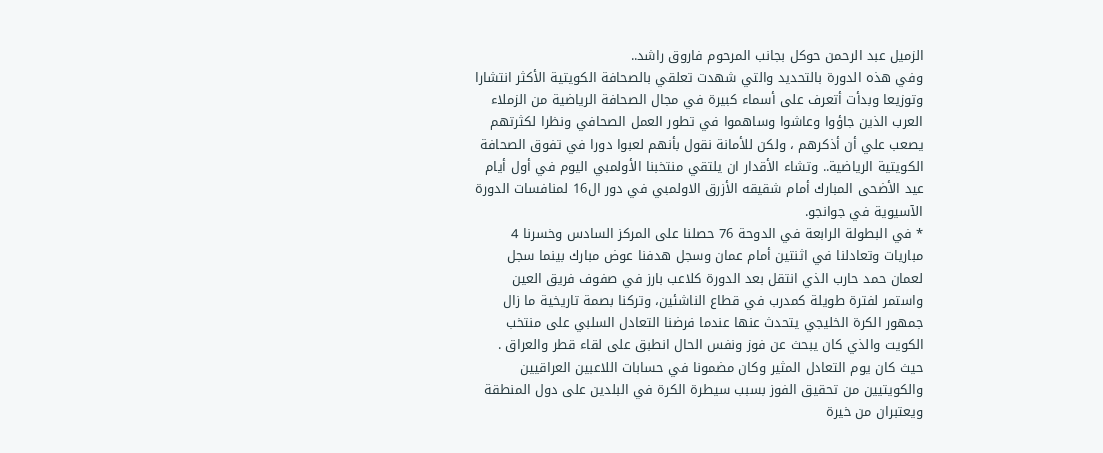الزميل عبد الرحمن حوكل بجانب المرحوم فاروق راشد..
وفي هذه الدورة بالتحديد والتي شهدت تعلقي بالصحافة الكويتية الأكثر انتشارا وتوزيعا وبدأت أتعرف على أسماء كبيرة في مجال الصحافة الرياضية من الزملاء العرب الذين جاؤوا وعاشوا وساهموا في تطور العمل الصحافي ونظرا لكثرتهم يصعب علي أن أذكرهم ، ولكن للأمانة نقول بأنهم لعبوا دورا في تفوق الصحافة الكويتية الرياضية.. وتشاء الأقدار ان يلتقي منتخبنا الأولمبي اليوم في أول أيام عيد الأضحى المبارك أمام شقيقه الأزرق الاولمبي في دور ال16 لمنافسات الدورة الآسيوية في جوانجو.
* في البطولة الرابعة في الدوحة 76 حصلنا على المركز السادس وخسرنا 4 مباريات وتعادلنا في اثنتين أمام عمان وسجل هدفنا عوض مبارك بينما سجل لعمان حمد حارب الذي انتقل بعد الدورة كلاعب بارز في صفوف فريق العين واستمر لفترة طويلة كمدرب في قطاع الناشئين، وتركنا بصمة تاريخية ما زال جمهور الكرة الخليجي يتحدث عنها عندما فرضنا التعادل السلبي على منتخب الكويت والذي كان يبحث عن فوز ونفس الحال انطبق على لقاء قطر والعراق .
حيث كان يوم التعادل المثير وكان مضمونا في حسابات اللاعبين العراقيين والكويتيين من تحقيق الفوز بسبب سيطرة الكرة في البلدين على دول المنطقة ويعتبران من خيرة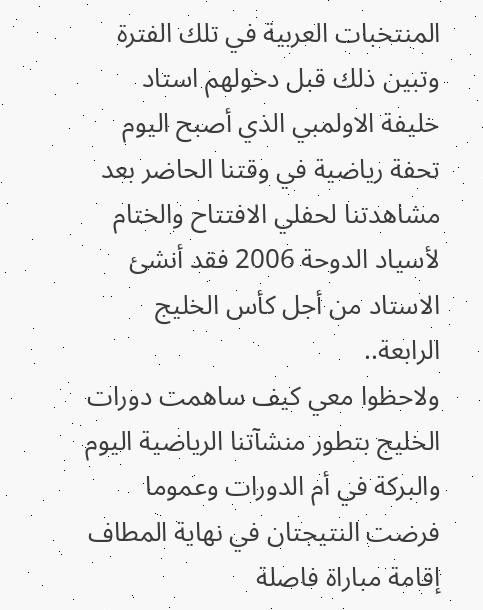المنتخبات العربية في تلك الفترة وتبين ذلك قبل دخولهم استاد خليفة الاولمبي الذي أصبح اليوم تحفة رياضية في وقتنا الحاضر بعد مشاهدتنا لحفلي الافتتاح والختام لأسياد الدوحة 2006 فقد أنشئ الاستاد من أجل كأس الخليج الرابعة..
ولاحظوا معي كيف ساهمت دورات الخليج بتطور منشآتنا الرياضية اليوم والبركة في أم الدورات وعموما فرضت النتيجتان في نهاية المطاف إقامة مباراة فاصلة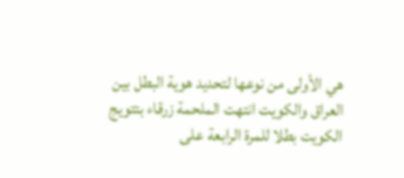هي الأولى من نوعها لتحديد هوية البطل بين العراق والكويت انتهت الملحمة زرقاء بتتويج الكويت بطلا للمرة الرابعة على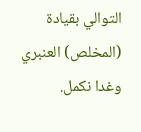التوالي بقيادة (المخلص) العنبري وغدا نكمل.